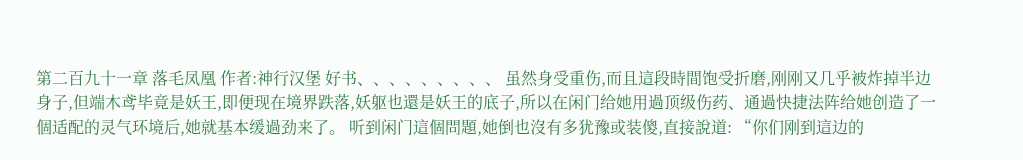第二百九十一章 落毛凤凰 作者:神行汉堡 好书、、、、、、、、、 虽然身受重伤,而且這段時間饱受折磨,刚刚又几乎被炸掉半边身子,但端木鸢毕竟是妖王,即便现在境界跌落,妖躯也還是妖王的底子,所以在闲门给她用過顶级伤药、通過快捷法阵给她创造了一個适配的灵气环境后,她就基本缓過劲来了。 听到闲门這個問題,她倒也沒有多犹豫或装傻,直接說道: “你们刚到這边的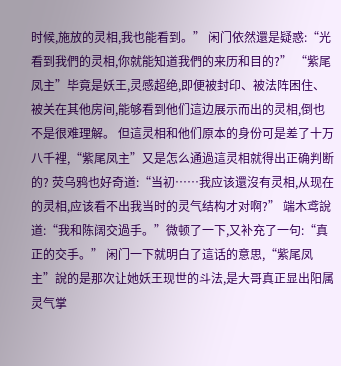时候,施放的灵相,我也能看到。” 闲门依然還是疑惑:“光看到我們的灵相,你就能知道我們的来历和目的?” “紫尾凤主”毕竟是妖王,灵感超绝,即便被封印、被法阵困住、被关在其他房间,能够看到他们這边展示而出的灵相,倒也不是很难理解。 但這灵相和他们原本的身份可是差了十万八千裡,“紫尾凤主”又是怎么通過這灵相就得出正确判断的? 荧乌鸦也好奇道:“当初……我应该還沒有灵相,从现在的灵相,应该看不出我当时的灵气结构才对啊?” 端木鸢說道:“我和陈阔交過手。”微顿了一下,又补充了一句:“真正的交手。” 闲门一下就明白了這话的意思,“紫尾凤主”說的是那次让她妖王现世的斗法,是大哥真正显出阳属灵气掌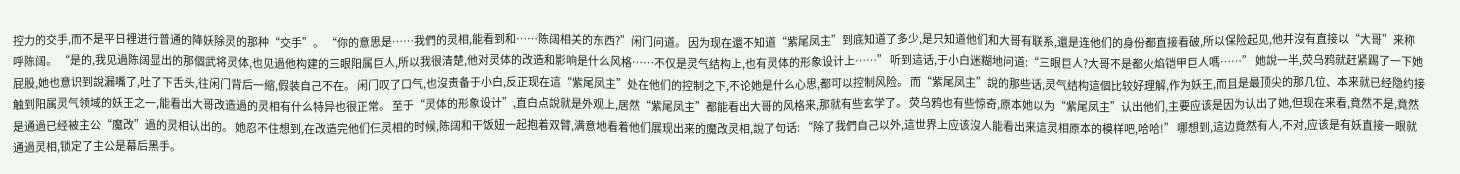控力的交手,而不是平日裡进行普通的降妖除灵的那种“交手”。 “你的意思是……我們的灵相,能看到和……陈阔相关的东西?”闲门问道。 因为现在還不知道“紫尾凤主”到底知道了多少,是只知道他们和大哥有联系,還是连他们的身份都直接看破,所以保险起见,他并沒有直接以“大哥”来称呼陈阔。 “是的,我见過陈阔显出的那個武将灵体,也见過他构建的三眼阳属巨人,所以我很清楚,他对灵体的改造和影响是什么风格……不仅是灵气结构上,也有灵体的形象设计上……” 听到這话,于小白迷糊地问道:“三眼巨人?大哥不是都火焰铠甲巨人嗎……” 她說一半,荧乌鸦就赶紧踢了一下她屁股,她也意识到說漏嘴了,吐了下舌头,往闲门背后一缩,假装自己不在。 闲门叹了口气,也沒责备于小白,反正现在這“紫尾凤主”处在他们的控制之下,不论她是什么心思,都可以控制风险。 而“紫尾凤主”說的那些话,灵气结构這個比较好理解,作为妖王,而且是最顶尖的那几位、本来就已经隐约接触到阳属灵气领域的妖王之一,能看出大哥改造過的灵相有什么特异也很正常。 至于“灵体的形象设计”,直白点說就是外观上,居然“紫尾凤主”都能看出大哥的风格来,那就有些玄学了。 荧乌鸦也有些惊奇,原本她以为“紫尾凤主”认出他们,主要应该是因为认出了她,但现在来看,竟然不是,竟然是通過已经被主公“魔改”過的灵相认出的。 她忍不住想到,在改造完他们仨灵相的时候,陈阔和干饭妞一起抱着双臂,满意地看着他们展现出来的魔改灵相,說了句话: “除了我們自己以外,這世界上应该沒人能看出来這灵相原本的模样吧,哈哈!” 哪想到,這边竟然有人,不对,应该是有妖直接一眼就通過灵相,锁定了主公是幕后黑手。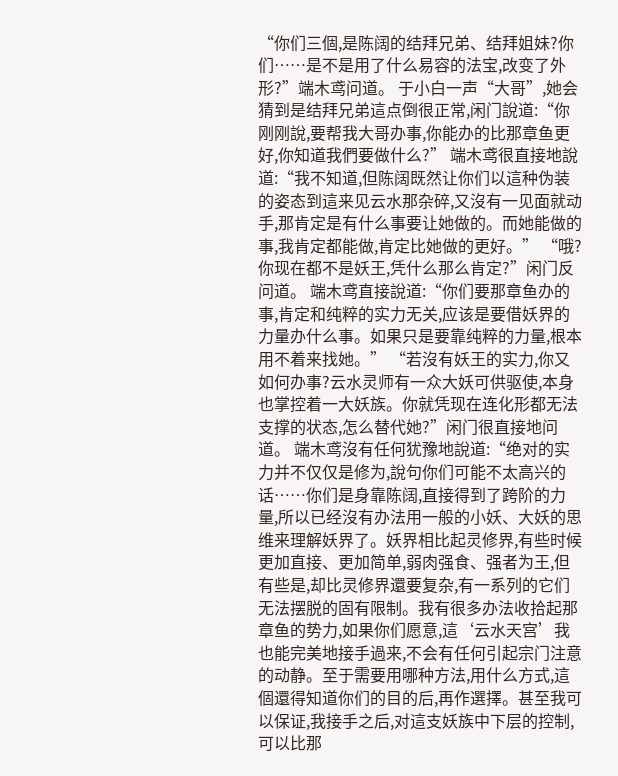“你们三個,是陈阔的结拜兄弟、结拜姐妹?你们……是不是用了什么易容的法宝,改变了外形?”端木鸢问道。 于小白一声“大哥”,她会猜到是结拜兄弟這点倒很正常,闲门說道:“你刚刚說,要帮我大哥办事,你能办的比那章鱼更好,你知道我們要做什么?” 端木鸢很直接地說道:“我不知道,但陈阔既然让你们以這种伪装的姿态到這来见云水那杂碎,又沒有一见面就动手,那肯定是有什么事要让她做的。而她能做的事,我肯定都能做,肯定比她做的更好。” “哦?你现在都不是妖王,凭什么那么肯定?”闲门反问道。 端木鸢直接說道:“你们要那章鱼办的事,肯定和纯粹的实力无关,应该是要借妖界的力量办什么事。如果只是要靠纯粹的力量,根本用不着来找她。” “若沒有妖王的实力,你又如何办事?云水灵师有一众大妖可供驱使,本身也掌控着一大妖族。你就凭现在连化形都无法支撑的状态,怎么替代她?”闲门很直接地问道。 端木鸢沒有任何犹豫地說道:“绝对的实力并不仅仅是修为,說句你们可能不太高兴的话……你们是身靠陈阔,直接得到了跨阶的力量,所以已经沒有办法用一般的小妖、大妖的思维来理解妖界了。妖界相比起灵修界,有些时候更加直接、更加简单,弱肉强食、强者为王,但有些是,却比灵修界還要复杂,有一系列的它们无法摆脱的固有限制。我有很多办法收拾起那章鱼的势力,如果你们愿意,這‘云水天宫’我也能完美地接手過来,不会有任何引起宗门注意的动静。至于需要用哪种方法,用什么方式,這個還得知道你们的目的后,再作選擇。甚至我可以保证,我接手之后,对這支妖族中下层的控制,可以比那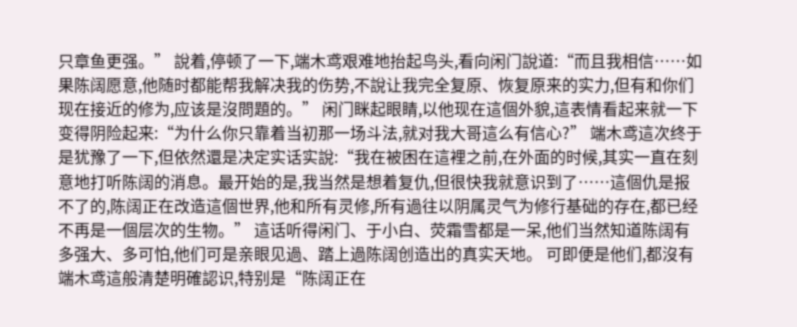只章鱼更强。” 說着,停顿了一下,端木鸢艰难地抬起鸟头,看向闲门說道:“而且我相信……如果陈阔愿意,他随时都能帮我解决我的伤势,不說让我完全复原、恢复原来的实力,但有和你们现在接近的修为,应该是沒問題的。” 闲门眯起眼睛,以他现在這個外貌,這表情看起来就一下变得阴险起来:“为什么你只靠着当初那一场斗法,就对我大哥這么有信心?” 端木鸢這次终于是犹豫了一下,但依然還是决定实话实說:“我在被困在這裡之前,在外面的时候,其实一直在刻意地打听陈阔的消息。最开始的是,我当然是想着复仇,但很快我就意识到了……這個仇是报不了的,陈阔正在改造這個世界,他和所有灵修,所有過往以阴属灵气为修行基础的存在,都已经不再是一個层次的生物。” 這话听得闲门、于小白、荧霜雪都是一呆,他们当然知道陈阔有多强大、多可怕,他们可是亲眼见過、踏上過陈阔创造出的真实天地。 可即便是他们,都沒有端木鸢這般清楚明確認识,特别是“陈阔正在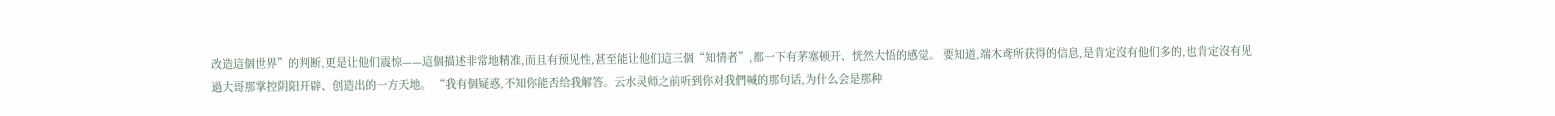改造這個世界”的判断,更是让他们震惊——這個描述非常地精准,而且有预见性,甚至能让他们這三個“知情者”,都一下有茅塞顿开、恍然大悟的感觉。 要知道,端木鸢所获得的信息,是肯定沒有他们多的,也肯定沒有见過大哥那掌控阴阳开辟、创造出的一方天地。 “我有個疑惑,不知你能否给我解答。云水灵师之前听到你对我們喊的那句话,为什么会是那种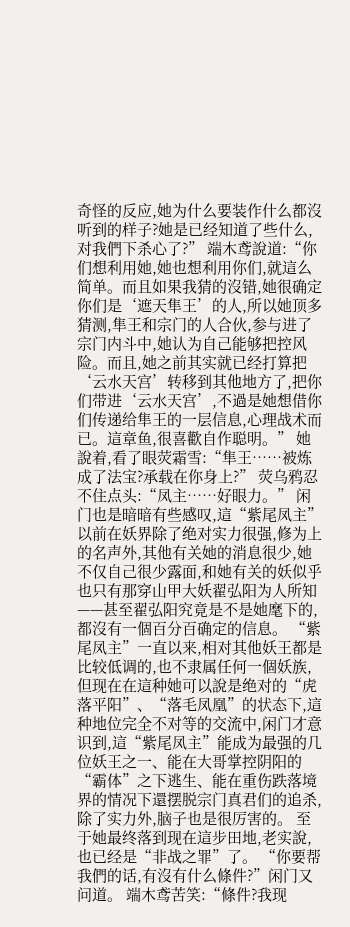奇怪的反应,她为什么要装作什么都沒听到的样子?她是已经知道了些什么,对我們下杀心了?” 端木鸢說道:“你们想利用她,她也想利用你们,就這么简单。而且如果我猜的沒错,她很确定你们是‘遮天隼王’的人,所以她顶多猜测,隼王和宗门的人合伙,参与进了宗门内斗中,她认为自己能够把控风险。而且,她之前其实就已经打算把‘云水天宫’转移到其他地方了,把你们带进‘云水天宫’,不過是她想借你们传递给隼王的一层信息,心理战术而已。這章鱼,很喜歡自作聪明。” 她說着,看了眼荧霜雪:“隼王……被炼成了法宝?承载在你身上?” 荧乌鸦忍不住点头:“凤主……好眼力。” 闲门也是暗暗有些感叹,這“紫尾凤主”以前在妖界除了绝对实力很强,修为上的名声外,其他有关她的消息很少,她不仅自己很少露面,和她有关的妖似乎也只有那穿山甲大妖翟弘阳为人所知——甚至翟弘阳究竟是不是她麾下的,都沒有一個百分百确定的信息。 “紫尾凤主”一直以来,相对其他妖王都是比较低调的,也不隶属任何一個妖族,但现在在這种她可以說是绝对的“虎落平阳”、“落毛凤凰”的状态下,這种地位完全不对等的交流中,闲门才意识到,這“紫尾凤主”能成为最强的几位妖王之一、能在大哥掌控阴阳的“霸体”之下逃生、能在重伤跌落境界的情况下還摆脱宗门真君们的追杀,除了实力外,脑子也是很厉害的。 至于她最终落到现在這步田地,老实說,也已经是“非战之罪”了。 “你要帮我們的话,有沒有什么條件?”闲门又问道。 端木鸢苦笑:“條件?我现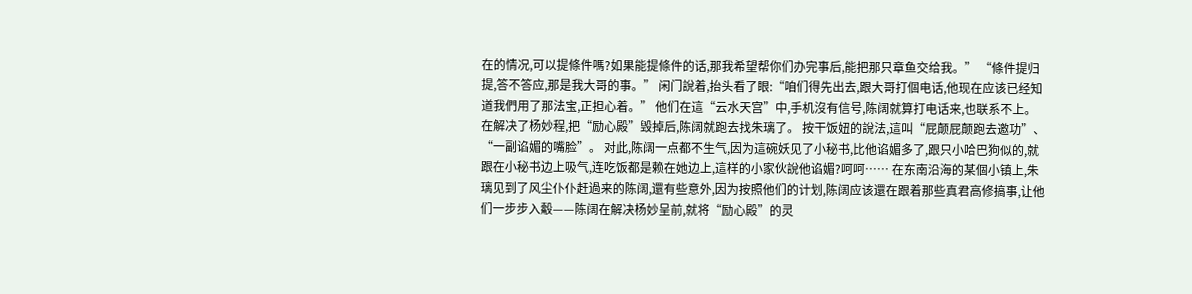在的情况,可以提條件嗎?如果能提條件的话,那我希望帮你们办完事后,能把那只章鱼交给我。” “條件提归提,答不答应,那是我大哥的事。” 闲门說着,抬头看了眼:“咱们得先出去,跟大哥打個电话,他现在应该已经知道我們用了那法宝,正担心着。” 他们在這“云水天宫”中,手机沒有信号,陈阔就算打电话来,也联系不上。 在解决了杨妙程,把“励心殿”毁掉后,陈阔就跑去找朱璃了。 按干饭妞的說法,這叫“屁颠屁颠跑去邀功”、“一副谄媚的嘴脸”。 对此,陈阔一点都不生气,因为這碗妖见了小秘书,比他谄媚多了,跟只小哈巴狗似的,就跟在小秘书边上吸气,连吃饭都是赖在她边上,這样的小家伙說他谄媚?呵呵…… 在东南沿海的某個小镇上,朱璃见到了风尘仆仆赶過来的陈阔,還有些意外,因为按照他们的计划,陈阔应该還在跟着那些真君高修搞事,让他们一步步入觳——陈阔在解决杨妙呈前,就将“励心殿”的灵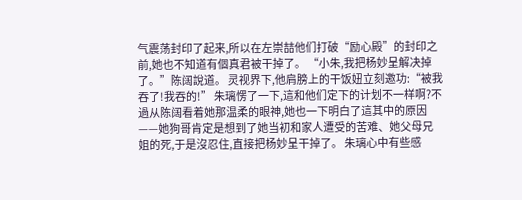气震荡封印了起来,所以在左崇喆他们打破“励心殿”的封印之前,她也不知道有個真君被干掉了。 “小朱,我把杨妙呈解决掉了。”陈阔說道。 灵视界下,他肩膀上的干饭妞立刻邀功:“被我吞了!我吞的!” 朱璃愣了一下,這和他们定下的计划不一样啊?不過从陈阔看着她那温柔的眼神,她也一下明白了這其中的原因——她狗哥肯定是想到了她当初和家人遭受的苦难、她父母兄姐的死,于是沒忍住,直接把杨妙呈干掉了。 朱璃心中有些感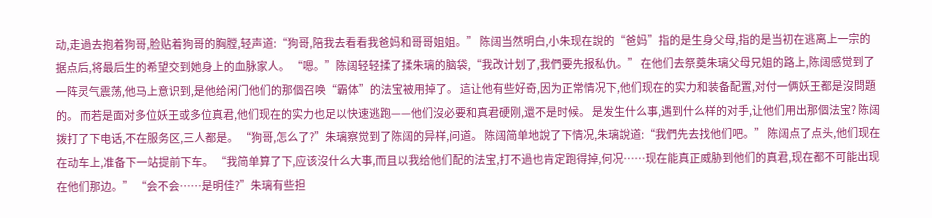动,走過去抱着狗哥,脸贴着狗哥的胸膛,轻声道:“狗哥,陪我去看看我爸妈和哥哥姐姐。” 陈阔当然明白,小朱现在說的“爸妈”指的是生身父母,指的是当初在逃离上一宗的据点后,将最后生的希望交到她身上的血脉家人。 “嗯。”陈阔轻轻揉了揉朱璃的脑袋,“我改计划了,我們要先报私仇。” 在他们去祭奠朱璃父母兄姐的路上,陈阔感觉到了一阵灵气震荡,他马上意识到,是他给闲门他们的那個召唤“霸体”的法宝被用掉了。 這让他有些好奇,因为正常情况下,他们现在的实力和装备配置,对付一俩妖王都是沒問題的。 而若是面对多位妖王或多位真君,他们现在的实力也足以快速逃跑——他们沒必要和真君硬刚,還不是时候。 是发生什么事,遇到什么样的对手,让他们用出那個法宝? 陈阔拨打了下电话,不在服务区,三人都是。 “狗哥,怎么了?”朱璃察觉到了陈阔的异样,问道。 陈阔简单地說了下情况,朱璃說道:“我們先去找他们吧。” 陈阔点了点头,他们现在在动车上,准备下一站提前下车。 “我简单算了下,应该沒什么大事,而且以我给他们配的法宝,打不過也肯定跑得掉,何况……现在能真正威胁到他们的真君,现在都不可能出现在他们那边。” “会不会……是明佳?”朱璃有些担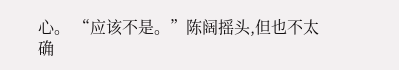心。 “应该不是。”陈阔摇头,但也不太确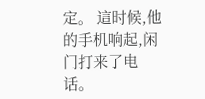定。 這时候,他的手机响起,闲门打来了电话。